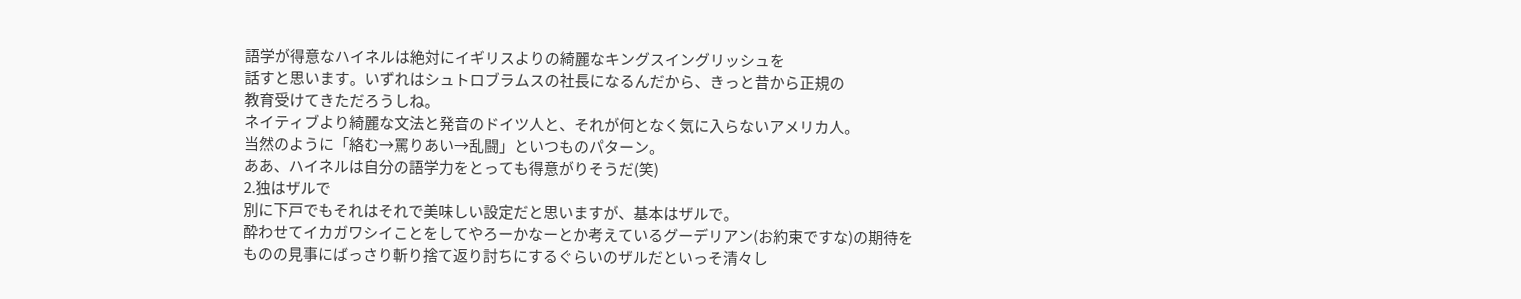語学が得意なハイネルは絶対にイギリスよりの綺麗なキングスイングリッシュを
話すと思います。いずれはシュトロブラムスの社長になるんだから、きっと昔から正規の
教育受けてきただろうしね。
ネイティブより綺麗な文法と発音のドイツ人と、それが何となく気に入らないアメリカ人。
当然のように「絡む→罵りあい→乱闘」といつものパターン。
ああ、ハイネルは自分の語学力をとっても得意がりそうだ(笑)
2.独はザルで
別に下戸でもそれはそれで美味しい設定だと思いますが、基本はザルで。
酔わせてイカガワシイことをしてやろーかなーとか考えているグーデリアン(お約束ですな)の期待を
ものの見事にばっさり斬り捨て返り討ちにするぐらいのザルだといっそ清々し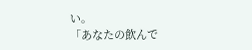い。
「あなたの飲んで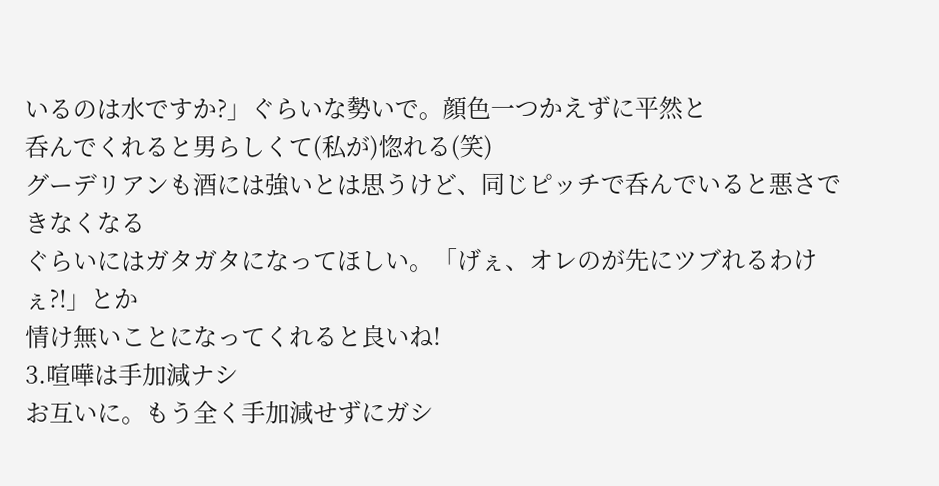いるのは水ですか?」ぐらいな勢いで。顔色一つかえずに平然と
呑んでくれると男らしくて(私が)惚れる(笑)
グーデリアンも酒には強いとは思うけど、同じピッチで呑んでいると悪さできなくなる
ぐらいにはガタガタになってほしい。「げぇ、オレのが先にツブれるわけぇ?!」とか
情け無いことになってくれると良いね!
3.喧嘩は手加減ナシ
お互いに。もう全く手加減せずにガシ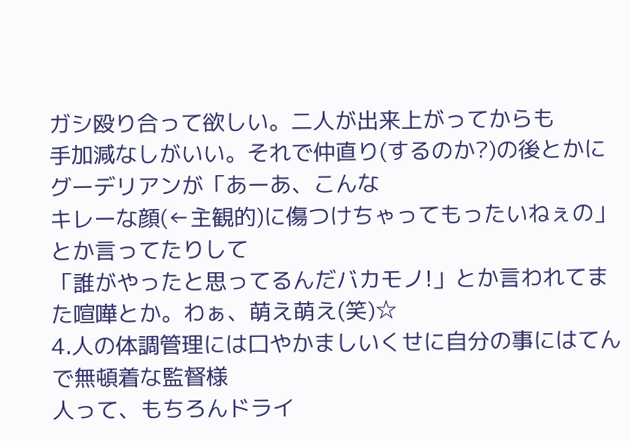ガシ殴り合って欲しい。二人が出来上がってからも
手加減なしがいい。それで仲直り(するのか?)の後とかにグーデリアンが「あーあ、こんな
キレーな顔(←主観的)に傷つけちゃってもったいねぇの」とか言ってたりして
「誰がやったと思ってるんだバカモノ!」とか言われてまた喧嘩とか。わぁ、萌え萌え(笑)☆
4.人の体調管理には口やかましいくせに自分の事にはてんで無頓着な監督様
人って、もちろんドライ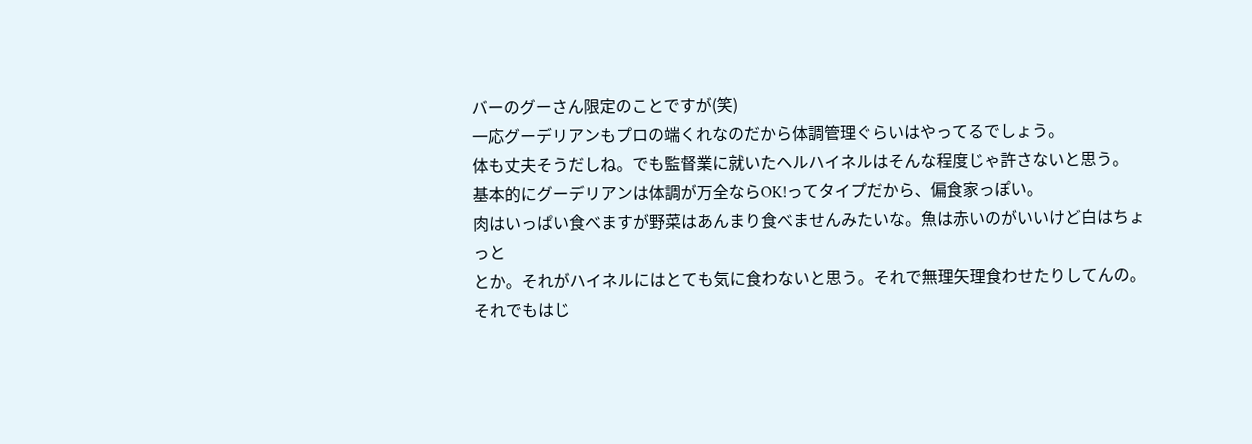バーのグーさん限定のことですが(笑)
一応グーデリアンもプロの端くれなのだから体調管理ぐらいはやってるでしょう。
体も丈夫そうだしね。でも監督業に就いたヘルハイネルはそんな程度じゃ許さないと思う。
基本的にグーデリアンは体調が万全ならOK!ってタイプだから、偏食家っぽい。
肉はいっぱい食べますが野菜はあんまり食べませんみたいな。魚は赤いのがいいけど白はちょっと
とか。それがハイネルにはとても気に食わないと思う。それで無理矢理食わせたりしてんの。
それでもはじ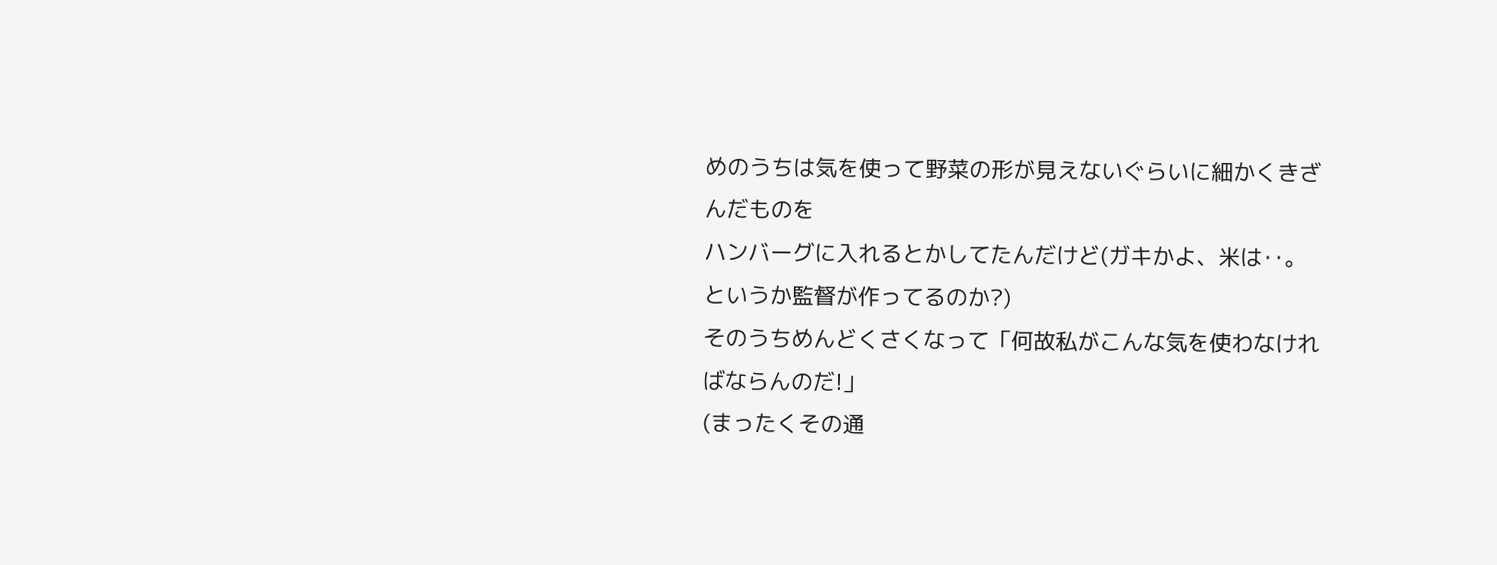めのうちは気を使って野菜の形が見えないぐらいに細かくきざんだものを
ハンバーグに入れるとかしてたんだけど(ガキかよ、米は‥。というか監督が作ってるのか?)
そのうちめんどくさくなって「何故私がこんな気を使わなければならんのだ!」
(まったくその通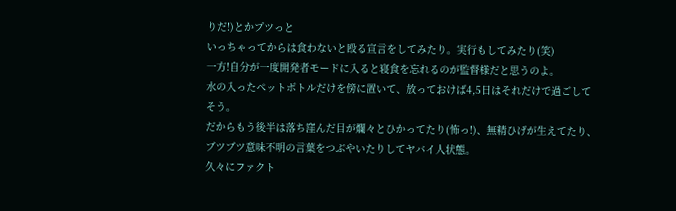りだ!)とかプツっと
いっちゃってからは食わないと殴る宣言をしてみたり。実行もしてみたり(笑)
一方!自分が一度開発者モードに入ると寝食を忘れるのが監督様だと思うのよ。
水の入ったペットボトルだけを傍に置いて、放っておけば4,5日はそれだけで過ごしてそう。
だからもう後半は落ち窪んだ目が爛々とひかってたり(怖っ!)、無精ひげが生えてたり、
ブツブツ意味不明の言葉をつぶやいたりしてヤバイ人状態。
久々にファクト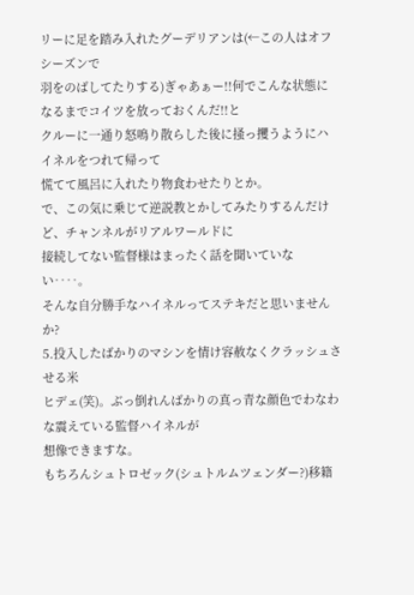リーに足を踏み入れたグーデリアンは(←この人はオフシーズンで
羽をのばしてたりする)ぎゃあぁー!!何でこんな状態になるまでコイツを放っておくんだ!!と
クルーに一通り怒鳴り散らした後に掻っ攫うようにハイネルをつれて帰って
慌てて風呂に入れたり物食わせたりとか。
で、この気に乗じて逆説教とかしてみたりするんだけど、チャンネルがリアルワールドに
接続してない監督様はまったく話を聞いていない‥‥。
そんな自分勝手なハイネルってステキだと思いませんか?
5.投入したばかりのマシンを情け容赦なくクラッシュさせる米
ヒデェ(笑)。ぶっ倒れんばかりの真っ青な顔色でわなわな震えている監督ハイネルが
想像できますな。
もちろんシュトロゼック(シュトルムツェンダー?)移籍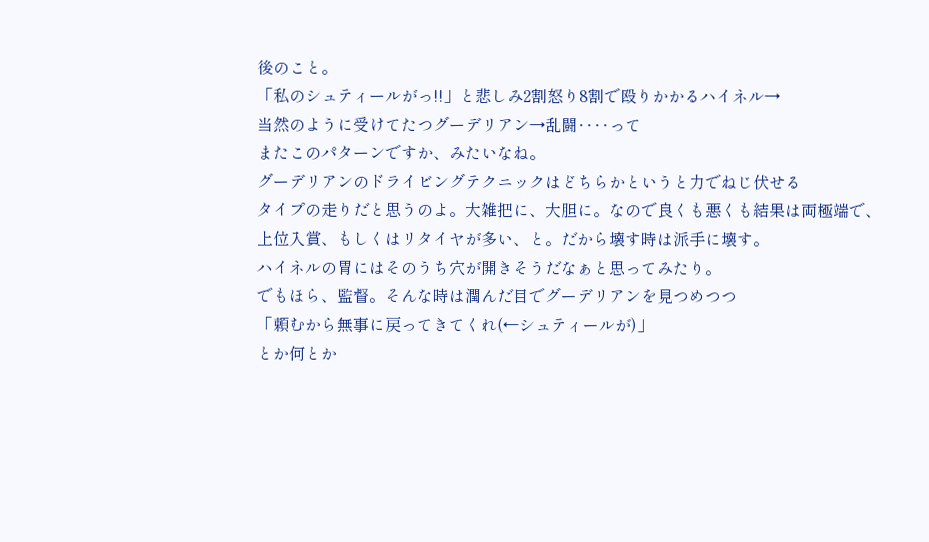後のこと。
「私のシュティールがっ!!」と悲しみ2割怒り8割で殴りかかるハイネル→
当然のように受けてたつグーデリアン→乱闘‥‥って
またこのパターンですか、みたいなね。
グーデリアンのドライビングテクニックはどちらかというと力でねじ伏せる
タイプの走りだと思うのよ。大雑把に、大胆に。なので良くも悪くも結果は両極端で、
上位入賞、もしくはリタイヤが多い、と。だから壊す時は派手に壊す。
ハイネルの胃にはそのうち穴が開きそうだなぁと思ってみたり。
でもほら、監督。そんな時は潤んだ目でグーデリアンを見つめつつ
「頼むから無事に戻ってきてくれ(←シュティールが)」
とか何とか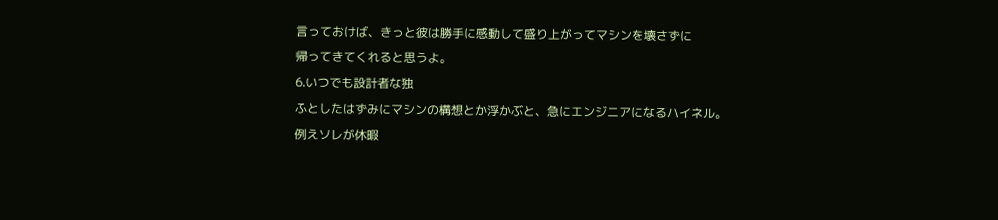言っておけば、きっと彼は勝手に感動して盛り上がってマシンを壊さずに
帰ってきてくれると思うよ。
6.いつでも設計者な独
ふとしたはずみにマシンの構想とか浮かぶと、急にエンジニアになるハイネル。
例えソレが休暇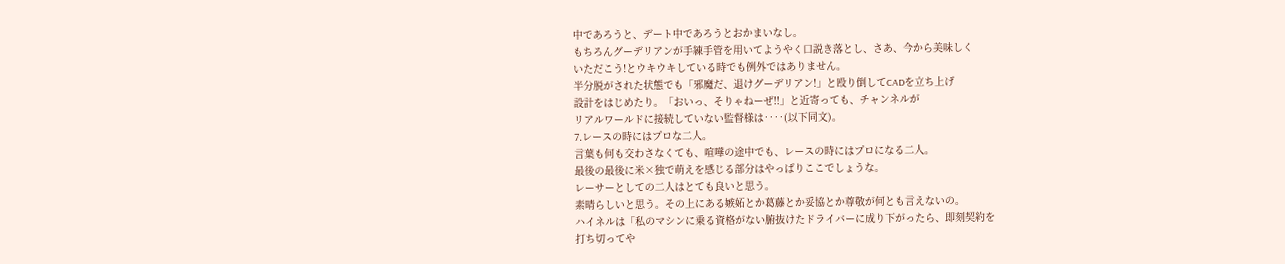中であろうと、デート中であろうとおかまいなし。
もちろんグーデリアンが手練手管を用いてようやく口説き落とし、さあ、今から美味しく
いただこう!とウキウキしている時でも例外ではありません。
半分脱がされた状態でも「邪魔だ、退けグーデリアン!」と殴り倒してCADを立ち上げ
設計をはじめたり。「おいっ、そりゃねーぜ!!」と近寄っても、チャンネルが
リアルワールドに接続していない監督様は‥‥(以下同文)。
7.レースの時にはプロな二人。
言葉も何も交わさなくても、喧嘩の途中でも、レースの時にはプロになる二人。
最後の最後に米×独で萌えを感じる部分はやっぱりここでしょうな。
レーサーとしての二人はとても良いと思う。
素晴らしいと思う。その上にある嫉妬とか葛藤とか妥協とか尊敬が何とも言えないの。
ハイネルは「私のマシンに乗る資格がない腑抜けたドライバーに成り下がったら、即刻契約を
打ち切ってや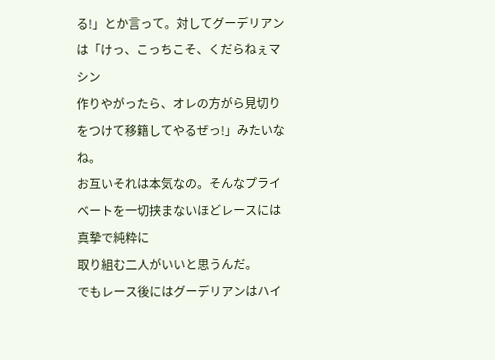る!」とか言って。対してグーデリアンは「けっ、こっちこそ、くだらねぇマシン
作りやがったら、オレの方がら見切りをつけて移籍してやるぜっ!」みたいなね。
お互いそれは本気なの。そんなプライベートを一切挟まないほどレースには真摯で純粋に
取り組む二人がいいと思うんだ。
でもレース後にはグーデリアンはハイ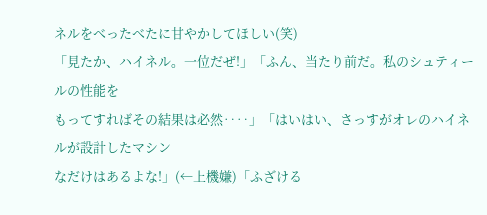ネルをべったべたに甘やかしてほしい(笑)
「見たか、ハイネル。一位だぜ!」「ふん、当たり前だ。私のシュティールの性能を
もってすればその結果は必然‥‥」「はいはい、さっすがオレのハイネルが設計したマシン
なだけはあるよな!」(←上機嫌)「ふざける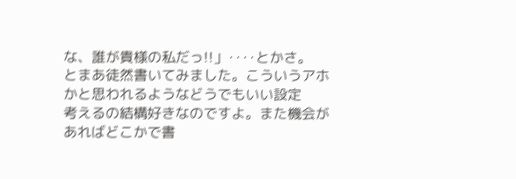な、誰が貴様の私だっ!!」‥‥とかさ。
とまあ徒然書いてみました。こういうアホかと思われるようなどうでもいい設定
考えるの結構好きなのですよ。また機会があればどこかで書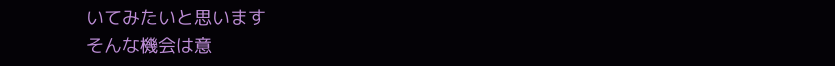いてみたいと思います
そんな機会は意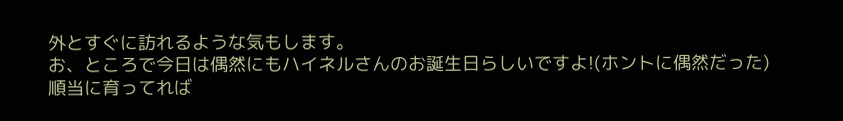外とすぐに訪れるような気もします。
お、ところで今日は偶然にもハイネルさんのお誕生日らしいですよ!(ホントに偶然だった)
順当に育ってれば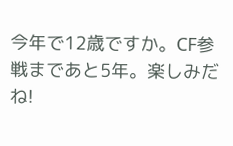今年で12歳ですか。CF参戦まであと5年。楽しみだね!